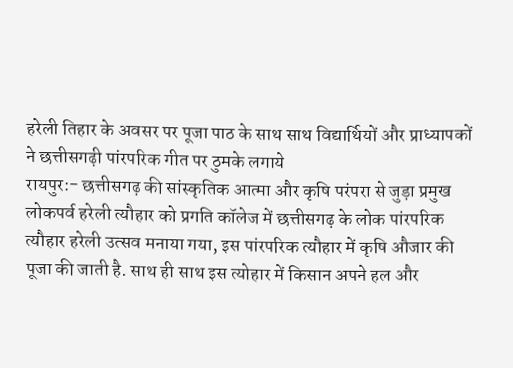हरेली तिहार के अवसर पर पूजा पाठ के साथ साथ विद्यार्थियों और प्राध्यापकों ने छत्तीसगढ़ी पांरपरिक गीत पर ठुमके लगाये
रायपुर:- छत्तीसगढ़ की सांस्कृतिक आत्मा और कृषि परंपरा से जुड़ा प्रमुख लोकपर्व हरेली त्यौहार को प्रगति कॉलेज में छत्तीसगढ़ के लोक पांरपरिक त्यौहार हरेली उत्सव मनाया गया, इस पांरपरिक त्यौहार में कृषि औजार की पूजा की जाती है. साथ ही साथ इस त्योहार में किसान अपने हल और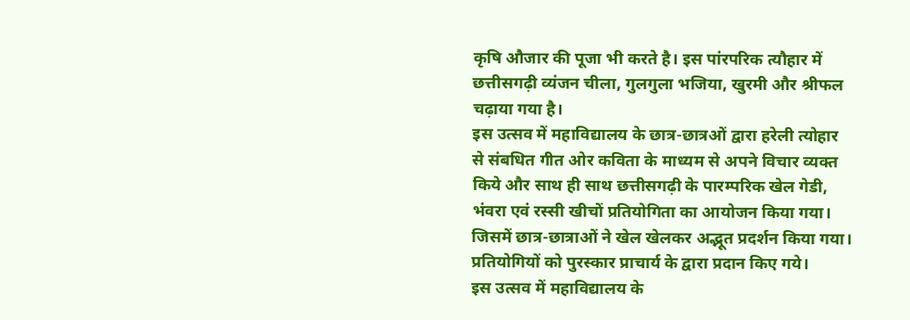कृषि औजार की पूजा भी करते है। इस पांरपरिक त्यौहार में छत्तीसगढ़ी व्यंजन चीला, गुलगुला भजिया, खुरमी और श्रीफल चढ़ाया गया है।
इस उत्सव में महाविद्यालय के छात्र-छात्रओं द्वारा हरेली त्योहार से संबधित गीत ओर कविता के माध्यम से अपने विचार व्यक्त किये और साथ ही साथ छत्तीसगढ़ी के पारम्परिक खेल गेडी, भंवरा एवं रस्सी खीचों प्रतियोगिता का आयोजन किया गया। जिसमें छात्र-छात्राओं ने खेल खेलकर अद्भूत प्रदर्शन किया गया। प्रतियोगियों को पुरस्कार प्राचार्य के द्वारा प्रदान किए गये।
इस उत्सव में महाविद्यालय के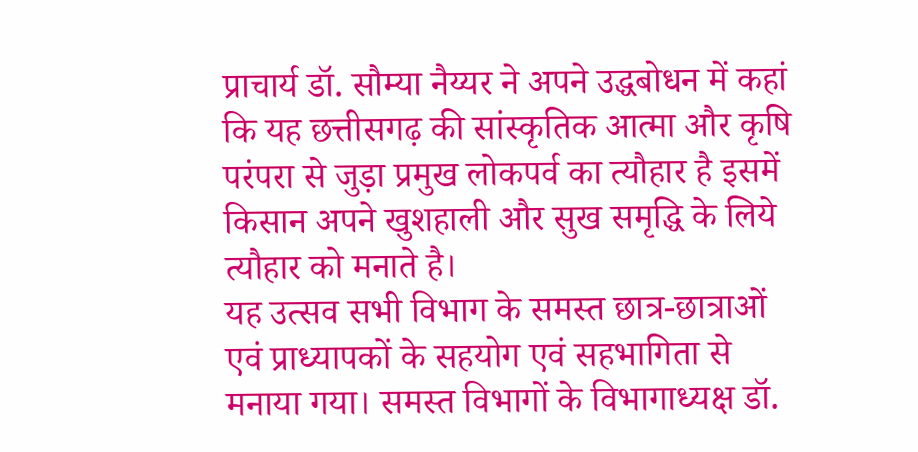प्राचार्य डॉ. सौम्या नैय्यर ने अपने उद्धबोधन में कहां कि यह छत्तीसगढ़ की सांस्कृतिक आत्मा और कृषि परंपरा से जुड़ा प्रमुख लोकपर्व का त्यौहार है इसमें किसान अपने खुशहाली और सुख समृद्धि के लिये त्यौहार को मनाते है।
यह उत्सव सभी विभाग के समस्त छात्र-छात्राओं एवं प्राध्यापकों के सहयोग एवं सहभागिता से मनाया गया। समस्त विभागों के विभागाध्यक्ष डॉ.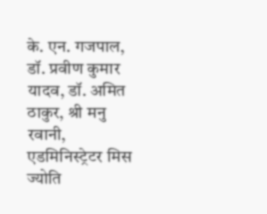के. एन. गजपाल, डॉ. प्रवीण कुमार यादव, डॉ. अमित ठाकुर, श्री मनु रवानी, एडमिनिस्ट्रेटर मिस ज्योति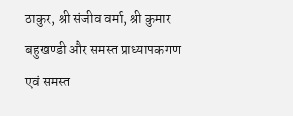ठाकुर, श्री संजीव वर्मा, श्री कुमार बहुखण्डी और समस्त प्राध्यापकगण एवं समस्त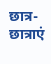छात्र-छात्राएं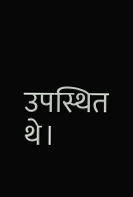उपस्थित थे।